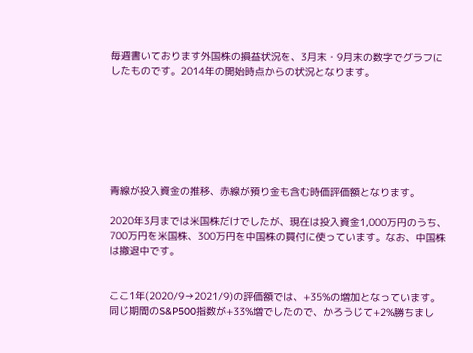毎週書いております外国株の損益状況を、3月末・9月末の数字でグラフにしたものです。2014年の開始時点からの状況となります。







青線が投入資金の推移、赤線が預り金も含む時価評価額となります。

2020年3月までは米国株だけでしたが、現在は投入資金1,000万円のうち、700万円を米国株、300万円を中国株の買付に使っています。なお、中国株は撤退中です。


ここ1年(2020/9→2021/9)の評価額では、+35%の増加となっています。同じ期間のS&P500指数が+33%増でしたので、かろうじて+2%勝ちまし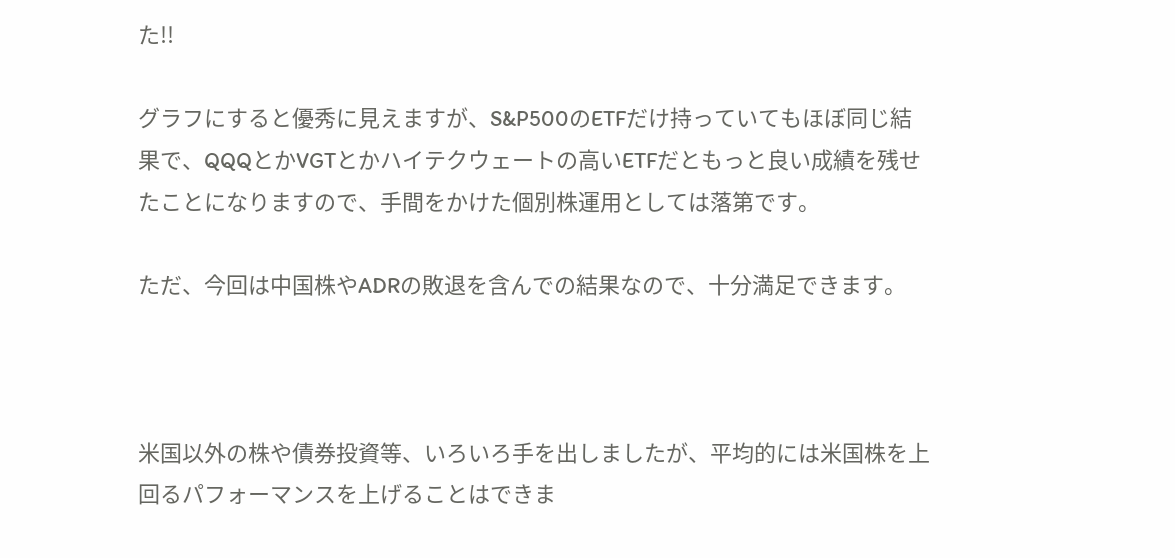た!!

グラフにすると優秀に見えますが、S&P500のETFだけ持っていてもほぼ同じ結果で、QQQとかVGTとかハイテクウェートの高いETFだともっと良い成績を残せたことになりますので、手間をかけた個別株運用としては落第です。

ただ、今回は中国株やADRの敗退を含んでの結果なので、十分満足できます。



米国以外の株や債券投資等、いろいろ手を出しましたが、平均的には米国株を上回るパフォーマンスを上げることはできま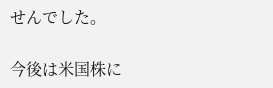せんでした。

今後は米国株に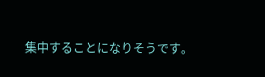集中することになりそうです。